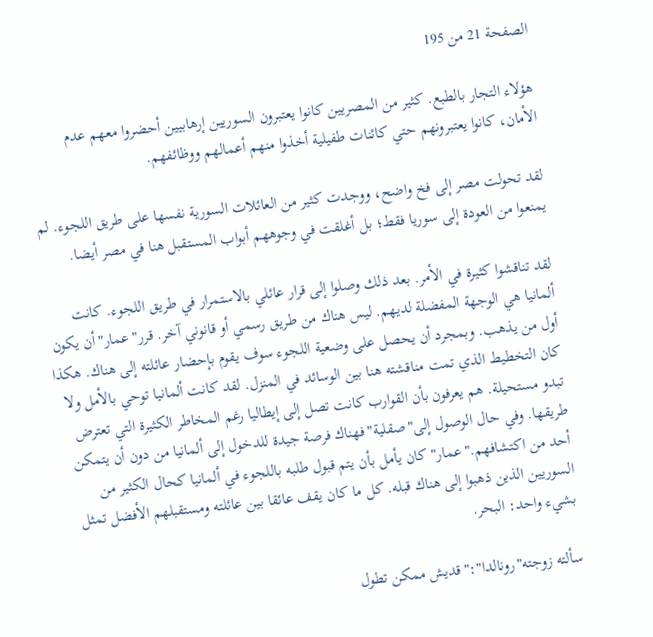الصفحة 21 من 195

هؤلاء التجار بالطبع. كثير من المصريين كانوا يعتبرون السوريين إرهابيين أحضروا معهم عدم الأمان، كانوا يعتبرونهم حتي کائنات طفيلية أخذوا منهم أعمالهم ووظائفهم.

لقد تحولت مصر إلى فخ واضح، ووجدت كثير من العائلات السورية نفسها على طريق اللجوء. لم يمنعوا من العودة إلى سوريا فقط؛ بل أغلقت في وجوههم أبواب المستقبل هنا في مصر أيضا.

لقد تناقشوا كثيرة في الأمر. بعد ذلك وصلوا إلى قرار عائلي بالاستمرار في طريق اللجوء. كانت ألمانيا هي الوجهة المفضلة لديهم. ليس هناك من طريق رسمي أو قانوني آخر. قرر"عمار"أن يكون أول من يذهب. وبمجرد أن يحصل على وضعية اللجوء سوف يقوم بإحضار عائلته إلى هناك. هكذا كان التخطيط الذي تمت مناقشته هنا بين الوسائد في المنزل. لقد كانت ألمانيا توحي بالأمل ولا تبدو مستحيلة. هم يعرفون بأن القوارب كانت تصل إلى إيطاليا رغم المخاطر الكثيرة التي تعترض طريقها. وفي حال الوصول إلى"صقلية"فهناك فرصة جيدة للدخول إلى ألمانيا من دون أن يتمكن أحد من اکتشافهم."عمار"كان يأمل بأن يتم قبول طلبه باللجوء في ألمانيا كحال الكثير من السوريين الذين ذهبوا إلى هناك قبله. كل ما كان يقف عائقا بين عائلته ومستقبلهم الأفضل تمثل بشيء واحد: البحر.

سألته زوجته"رونالدا":"قديش ممكن تطول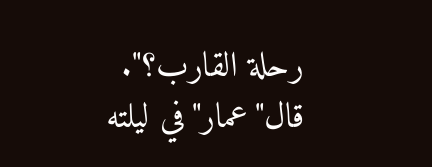رحلة القارب؟". قال"عمار"في ليلته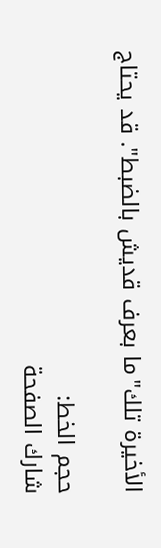الأخيرة تلك"ما بعرف قديش بالضبط". قد يحتاج

حجم الخط:
شارك الصفحة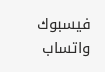فيسبوك واتساب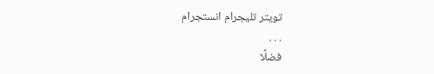تويتر تليجرام انستجرام
. . .
فضلًا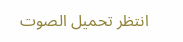انتظر تحميل الصوت